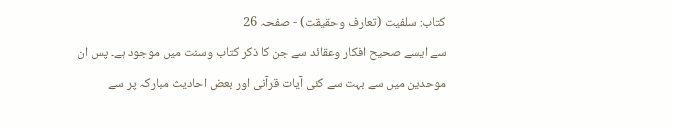کتاب: سلفیت (تعارف وحقیقت) - صفحہ 26
سے ایسے صحیح افکار وعقائد سے جن کا ذکر کتاب وسنت میں موجود ہے۔ پس ان موحدین میں سے بہت سے کئی آیات قرآنی اور بعض احادیث مبارکہ پر سے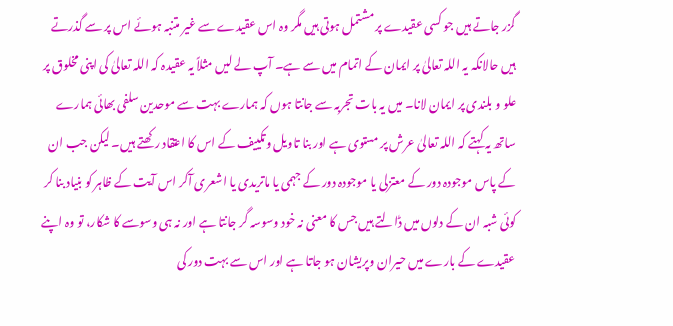گزر جاتے ہیں جو کسی عقیدے پر مشتمل ہوتی ہیں مگر وہ اس عقیدے سے غیر متنبہ ہوئے اس پر سے گذرتے ہیں حالانکہ یہ اللہ تعالیٰ پر ایمان کے اتمام میں سے ہے۔ آپ لے لیں مثلاً یہ عقیدہ کہ اللہ تعالیٰ کی اپنی مخلوق پر علو و بلندی پر ایمان لانا۔ میں یہ بات تجربہ سے جانتا ہوں کہ ہمارے بہت سے موحدین سلفی بھائی ہمارے ساتھ یہ کہتے کہ اللہ تعالیٰ عرش پر مستوی ہے اور بنا تاویل وتکییف کے اس کا اعتقاد رکھتے ہیں۔ لیکن جب ان کے پاس موجودہ دور کے معتزلی یا موجودہ دور کے جہمی یا ماتریدی یا اشعری آکر اس آیت کے ظاہر کو بنیاد بنا کر کوئی شبہ ان کے دلوں میں ڈالتے ہیں جس کا معنی نہ خود وسوسہ گر جانتا ہے اور نہ ہی وسوسے کا شکار، تو وہ اپنے عقیدے کے بارے میں حیران وپریشان ہو جاتا ہے اور اس سے بہت دور کی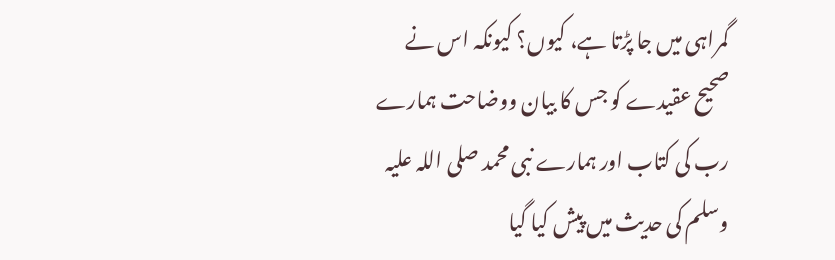گمراہی میں جا پڑتا ہے، کیوں؟ کیونکہ اس نے صحیح عقیدے کو جس کا بیان ووضاحت ہمارے رب کی کتاب اور ہمارے نبی محمد صلی اللہ علیہ وسلم کی حدیث میں پیش کیا گیا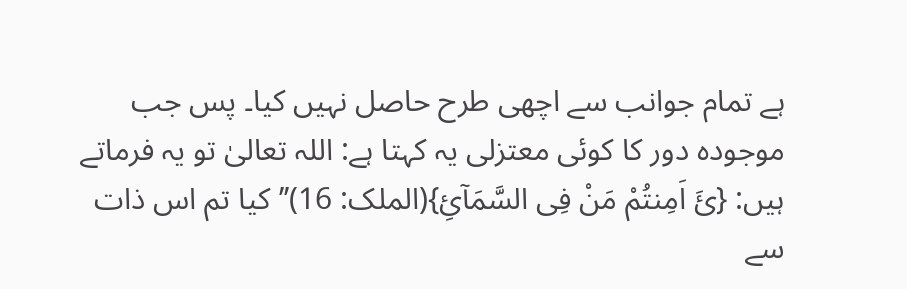ہے تمام جوانب سے اچھی طرح حاصل نہیں کیا۔ پس جب موجودہ دور کا کوئی معتزلی یہ کہتا ہے: اللہ تعالیٰ تو یہ فرماتے ہیں: {ئَ اَمِنتُمْ مَنْ فِی السَّمَآئِ}(الملک: 16)’’کیا تم اس ذات سے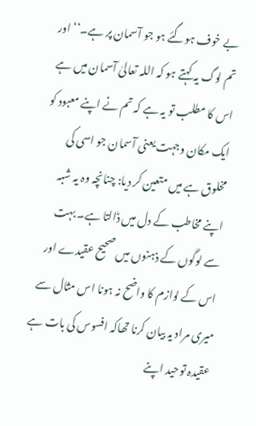بے خوف ہوگئے ہو جو آسمان پر ہے۔‘‘ اور تم لوگ یہ کہتے ہو کہ اللہ تعالیٰ آسمان میں ہے اس کا مطلب تو یہ ہے کہ تم نے اپنے معبود کو ایک مکان وجہت یعنی آسمان جو اسی کی مخلوق ہے میں متعین کر دیا: چنانچہ وہ یہ شبہ اپنے مخاطب کے دل میں ڈالتا ہے۔ بہت سے لوگوں کے ذہنوں میں صحیح عقیدے اور اس کے لوازم کا واضح نہ ہونا اس مثال سے میری مراد یہ بیان کرنا تھاکہ افسوس کی بات ہے عقیدہ توحید اپنے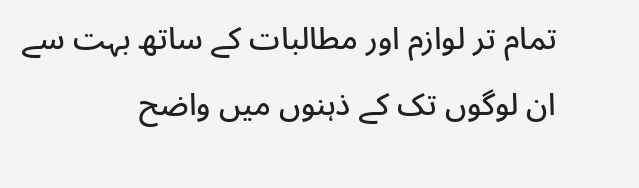تمام تر لوازم اور مطالبات کے ساتھ بہت سے ان لوگوں تک کے ذہنوں میں واضح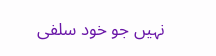نہیں جو خود سلفی